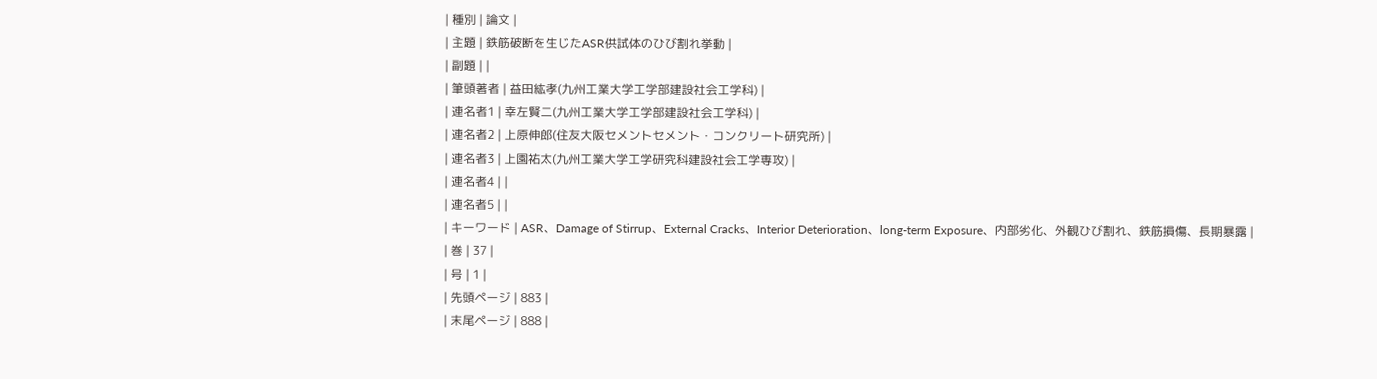| 種別 | 論文 |
| 主題 | 鉄筋破断を生じたASR供試体のひび割れ挙動 |
| 副題 | |
| 筆頭著者 | 益田紘孝(九州工業大学工学部建設社会工学科) |
| 連名者1 | 幸左賢二(九州工業大学工学部建設社会工学科) |
| 連名者2 | 上原伸郎(住友大阪セメントセメント・コンクリート研究所) |
| 連名者3 | 上園祐太(九州工業大学工学研究科建設社会工学専攻) |
| 連名者4 | |
| 連名者5 | |
| キーワード | ASR、Damage of Stirrup、External Cracks、Interior Deterioration、long-term Exposure、内部劣化、外観ひび割れ、鉄筋損傷、長期暴露 |
| 巻 | 37 |
| 号 | 1 |
| 先頭ページ | 883 |
| 末尾ページ | 888 |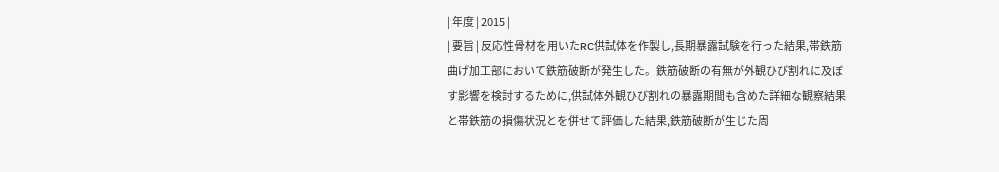| 年度 | 2015 |
| 要旨 | 反応性骨材を用いたRC供試体を作製し,長期暴露試験を行った結果,帯鉄筋曲げ加工部において鉄筋破断が発生した。鉄筋破断の有無が外観ひび割れに及ぼす影響を検討するために,供試体外観ひび割れの暴露期間も含めた詳細な観察結果と帯鉄筋の損傷状況とを併せて評価した結果,鉄筋破断が生じた周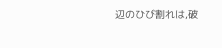辺のひび割れは,破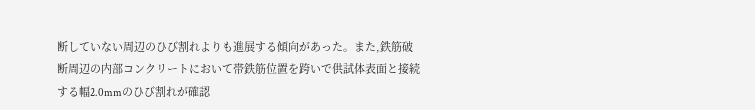断していない周辺のひび割れよりも進展する傾向があった。また,鉄筋破断周辺の内部コンクリートにおいて帯鉄筋位置を跨いで供試体表面と接続する幅2.0mmのひび割れが確認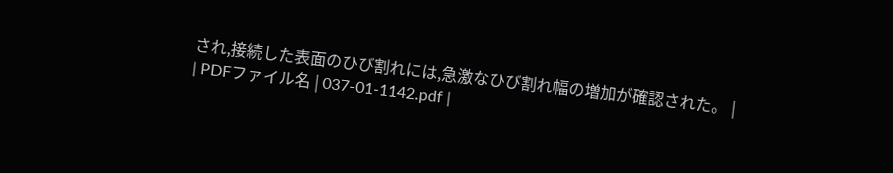され,接続した表面のひび割れには,急激なひび割れ幅の増加が確認された。 |
| PDFファイル名 | 037-01-1142.pdf |